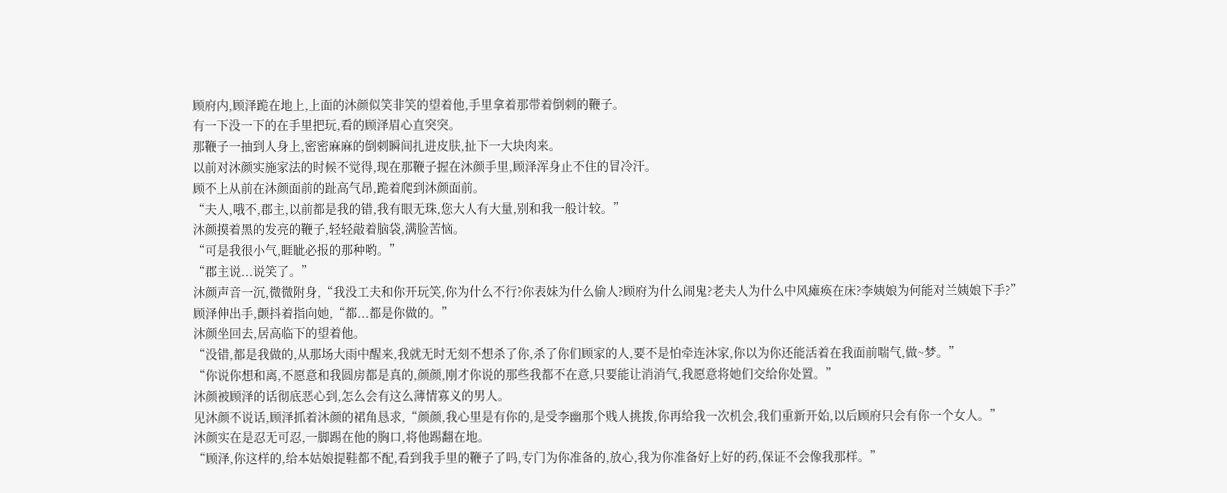顾府内,顾泽跪在地上,上面的沐颜似笑非笑的望着他,手里拿着那带着倒刺的鞭子。
有一下没一下的在手里把玩,看的顾泽眉心直突突。
那鞭子一抽到人身上,密密麻麻的倒刺瞬间扎进皮肤,扯下一大块肉来。
以前对沐颜实施家法的时候不觉得,现在那鞭子握在沐颜手里,顾泽浑身止不住的冒冷汗。
顾不上从前在沐颜面前的趾高气昂,跪着爬到沐颜面前。
“夫人,哦不,郡主,以前都是我的错,我有眼无珠,您大人有大量,别和我一般计较。”
沐颜摸着黑的发亮的鞭子,轻轻敲着脑袋,满脸苦恼。
“可是我很小气,睚眦必报的那种哟。”
“郡主说...说笑了。”
沐颜声音一沉,微微附身,“我没工夫和你开玩笑,你为什么不行?你表妹为什么偷人?顾府为什么闹鬼?老夫人为什么中风瘫痪在床?李姨娘为何能对兰姨娘下手?”
顾泽伸出手,颤抖着指向她,“都...都是你做的。”
沐颜坐回去,居高临下的望着他。
“没错,都是我做的,从那场大雨中醒来,我就无时无刻不想杀了你,杀了你们顾家的人,要不是怕牵连沐家,你以为你还能活着在我面前喘气,做~梦。”
“你说你想和离,不愿意和我圆房都是真的,颜颜,刚才你说的那些我都不在意,只要能让消消气,我愿意将她们交给你处置。”
沐颜被顾泽的话彻底恶心到,怎么会有这么薄情寡义的男人。
见沐颜不说话,顾泽抓着沐颜的裙角恳求,“颜颜,我心里是有你的,是受李幽那个贱人挑拨,你再给我一次机会,我们重新开始,以后顾府只会有你一个女人。”
沐颜实在是忍无可忍,一脚踢在他的胸口,将他踢翻在地。
“顾泽,你这样的,给本姑娘提鞋都不配,看到我手里的鞭子了吗,专门为你准备的,放心,我为你准备好上好的药,保证不会像我那样。”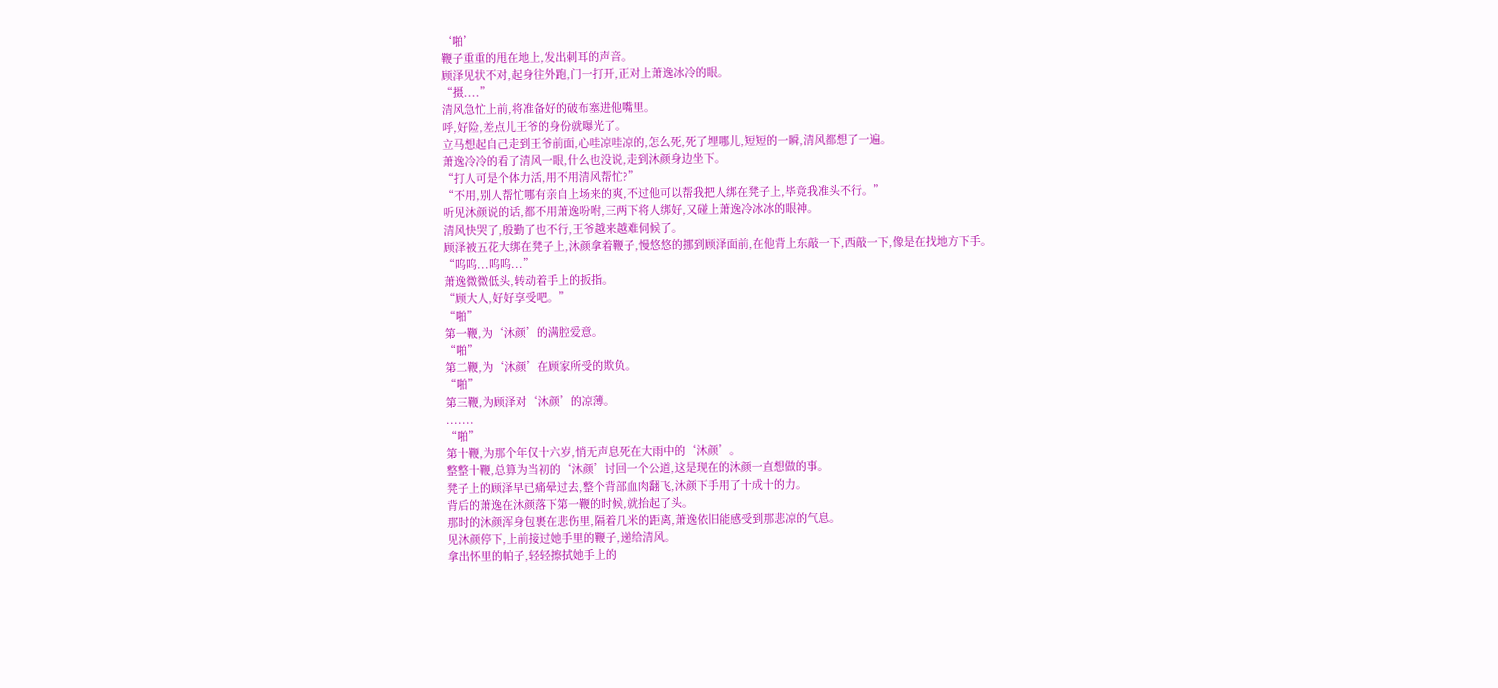‘啪’
鞭子重重的甩在地上,发出刺耳的声音。
顾泽见状不对,起身往外跑,门一打开,正对上萧逸冰冷的眼。
“摄....”
清风急忙上前,将准备好的破布塞进他嘴里。
呼,好险,差点儿王爷的身份就曝光了。
立马想起自己走到王爷前面,心哇凉哇凉的,怎么死,死了埋哪儿,短短的一瞬,清风都想了一遍。
萧逸冷冷的看了清风一眼,什么也没说,走到沐颜身边坐下。
“打人可是个体力活,用不用清风帮忙?”
“不用,别人帮忙哪有亲自上场来的爽,不过他可以帮我把人绑在凳子上,毕竟我准头不行。”
听见沐颜说的话,都不用萧逸吩咐,三两下将人绑好,又碰上萧逸冷冰冰的眼神。
清风快哭了,殷勤了也不行,王爷越来越难伺候了。
顾泽被五花大绑在凳子上,沐颜拿着鞭子,慢悠悠的挪到顾泽面前,在他背上东敲一下,西敲一下,像是在找地方下手。
“呜呜...呜呜...”
萧逸微微低头,转动着手上的扳指。
“顾大人,好好享受吧。”
“啪”
第一鞭,为‘沐颜’的满腔爱意。
“啪”
第二鞭,为‘沐颜’在顾家所受的欺负。
“啪”
第三鞭,为顾泽对‘沐颜’的凉薄。
.......
“啪”
第十鞭,为那个年仅十六岁,悄无声息死在大雨中的‘沐颜’。
整整十鞭,总算为当初的‘沐颜’讨回一个公道,这是现在的沐颜一直想做的事。
凳子上的顾泽早已痛晕过去,整个背部血肉翻飞,沐颜下手用了十成十的力。
背后的萧逸在沐颜落下第一鞭的时候,就抬起了头。
那时的沐颜浑身包裹在悲伤里,隔着几米的距离,萧逸依旧能感受到那悲凉的气息。
见沐颜停下,上前接过她手里的鞭子,递给清风。
拿出怀里的帕子,轻轻擦拭她手上的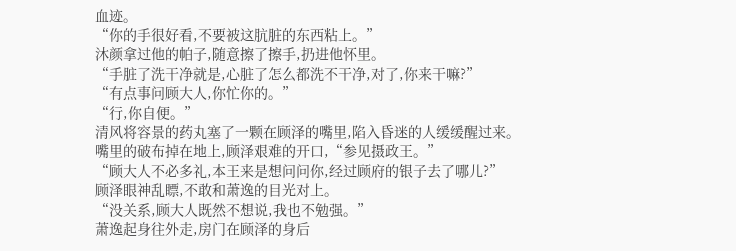血迹。
“你的手很好看,不要被这肮脏的东西粘上。”
沐颜拿过他的帕子,随意擦了擦手,扔进他怀里。
“手脏了洗干净就是,心脏了怎么都洗不干净,对了,你来干嘛?”
“有点事问顾大人,你忙你的。”
“行,你自便。”
清风将容景的药丸塞了一颗在顾泽的嘴里,陷入昏迷的人缓缓醒过来。
嘴里的破布掉在地上,顾泽艰难的开口,“参见摄政王。”
“顾大人不必多礼,本王来是想问问你,经过顾府的银子去了哪儿?”
顾泽眼神乱瞟,不敢和萧逸的目光对上。
“没关系,顾大人既然不想说,我也不勉强。”
萧逸起身往外走,房门在顾泽的身后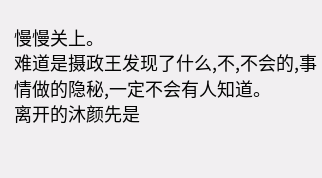慢慢关上。
难道是摄政王发现了什么,不,不会的,事情做的隐秘,一定不会有人知道。
离开的沐颜先是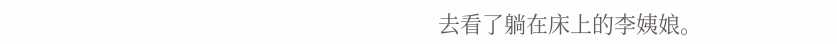去看了躺在床上的李姨娘。